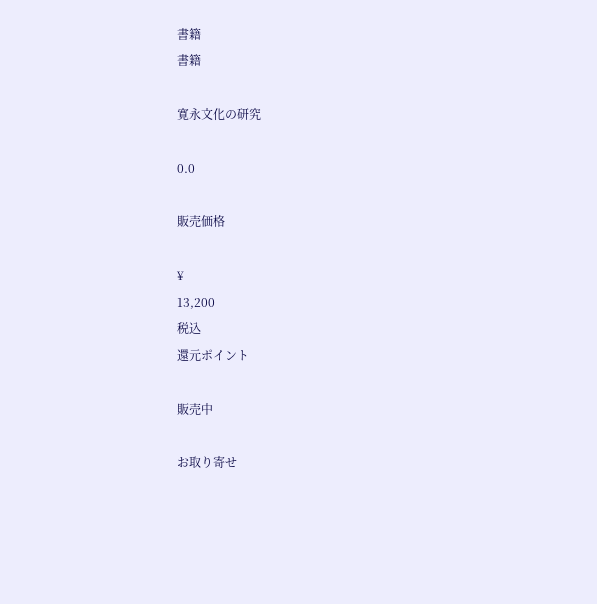書籍
書籍

寛永文化の研究

0.0

販売価格

¥
13,200
税込
還元ポイント

販売中

お取り寄せ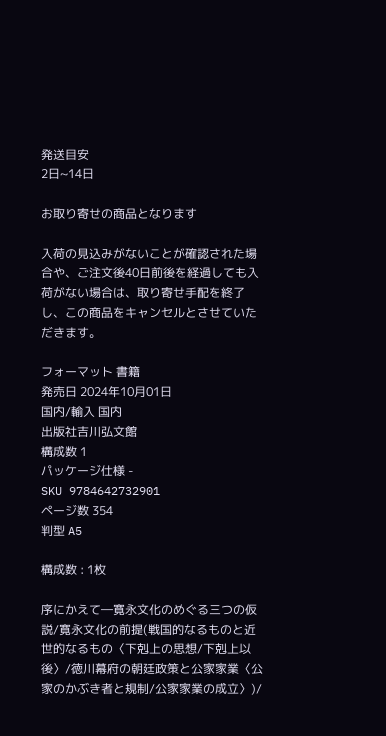発送目安
2日~14日

お取り寄せの商品となります

入荷の見込みがないことが確認された場合や、ご注文後40日前後を経過しても入荷がない場合は、取り寄せ手配を終了し、この商品をキャンセルとさせていただきます。

フォーマット 書籍
発売日 2024年10月01日
国内/輸入 国内
出版社吉川弘文館
構成数 1
パッケージ仕様 -
SKU 9784642732901
ページ数 354
判型 A5

構成数 : 1枚

序にかえて―寛永文化のめぐる三つの仮説/寛永文化の前提(戦国的なるものと近世的なるもの〈下剋上の思想/下剋上以後〉/徳川幕府の朝廷政策と公家家業〈公家のかぶき者と規制/公家家業の成立〉)/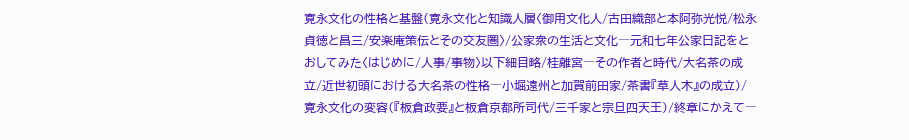寛永文化の性格と基盤(寛永文化と知識人層〈御用文化人/古田織部と本阿弥光悦/松永貞徳と昌三/安楽庵策伝とその交友圏〉/公家衆の生活と文化―元和七年公家日記をとおしてみた〈はじめに/人事/事物〉以下細目略/桂離宮―その作者と時代/大名茶の成立/近世初頭における大名茶の性格―小堀遠州と加賀前田家/茶書『草人木』の成立)/寛永文化の変容(『板倉政要』と板倉京都所司代/三千家と宗旦四天王)/終章にかえて―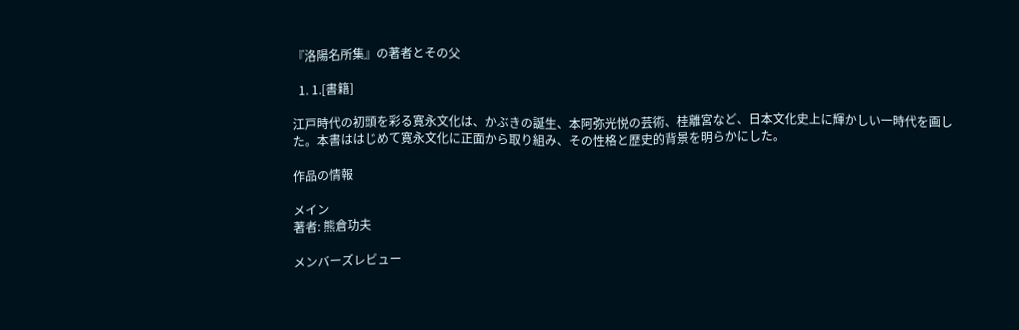『洛陽名所集』の著者とその父

  1. 1.[書籍]

江戸時代の初頭を彩る寛永文化は、かぶきの誕生、本阿弥光悦の芸術、桂離宮など、日本文化史上に輝かしい一時代を画した。本書ははじめて寛永文化に正面から取り組み、その性格と歴史的背景を明らかにした。

作品の情報

メイン
著者: 熊倉功夫

メンバーズレビュー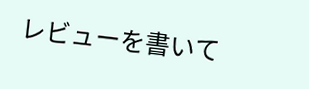レビューを書いて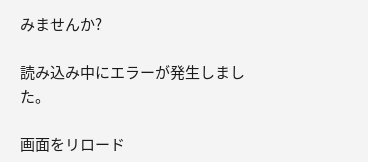みませんか?

読み込み中にエラーが発生しました。

画面をリロード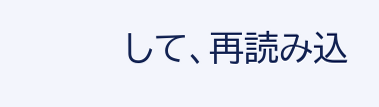して、再読み込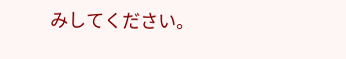みしてください。